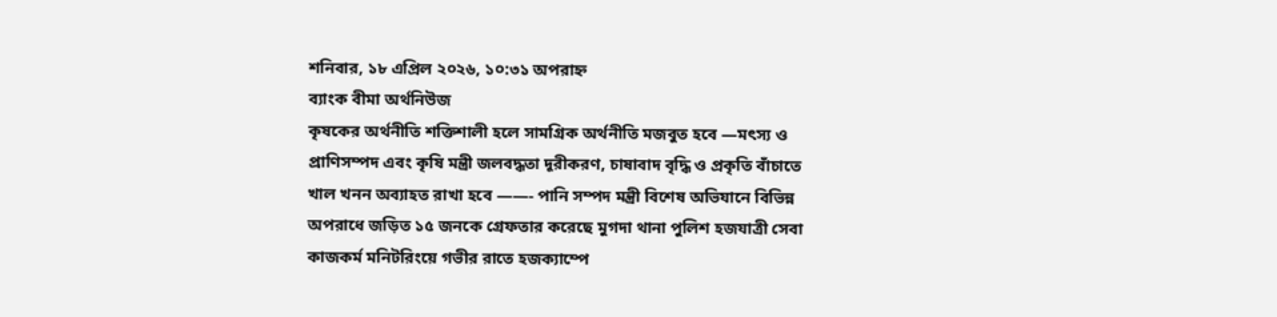শনিবার, ১৮ এপ্রিল ২০২৬, ১০:৩১ অপরাহ্ন
ব্যাংক বীমা অর্থনিউজ
কৃষকের অর্থনীতি শক্তিশালী হলে সামগ্রিক অর্থনীতি মজবুত হবে —মৎস্য ও প্রাণিসম্পদ এবং কৃষি মন্ত্রী জলবদ্ধতা দূরীকরণ, চাষাবাদ বৃদ্ধি ও প্রকৃতি বাঁচাতে খাল খনন অব্যাহত রাখা হবে ——- পানি সম্পদ মন্ত্রী বিশেষ অভিযানে বিভিন্ন অপরাধে জড়িত ১৫ জনকে গ্রেফতার করেছে মুগদা থানা পুলিশ হজযাত্রী সেবা কাজকর্ম মনিটরিংয়ে গভীর রাতে হজক্যাম্পে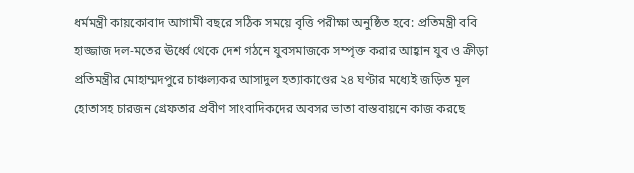ধর্মমন্ত্রী কায়কোবাদ আগামী বছরে সঠিক সময়ে বৃত্তি পরীক্ষা অনুষ্ঠিত হবে: প্রতিমন্ত্রী ববি হাজ্জাজ দল-মতের ঊর্ধ্বে থেকে দেশ গঠনে যুবসমাজকে সম্পৃক্ত করার আহ্বান যুব ও ক্রীড়া প্রতিমন্ত্রীর মোহাম্মদপুরে চাঞ্চল্যকর আসাদুল হত্যাকাণ্ডের ২৪ ঘণ্টার মধ্যেই জড়িত মূল হোতাসহ চারজন গ্রেফতার প্রবীণ সাংবাদিকদের অবসর ভাতা বাস্তবায়নে কাজ করছে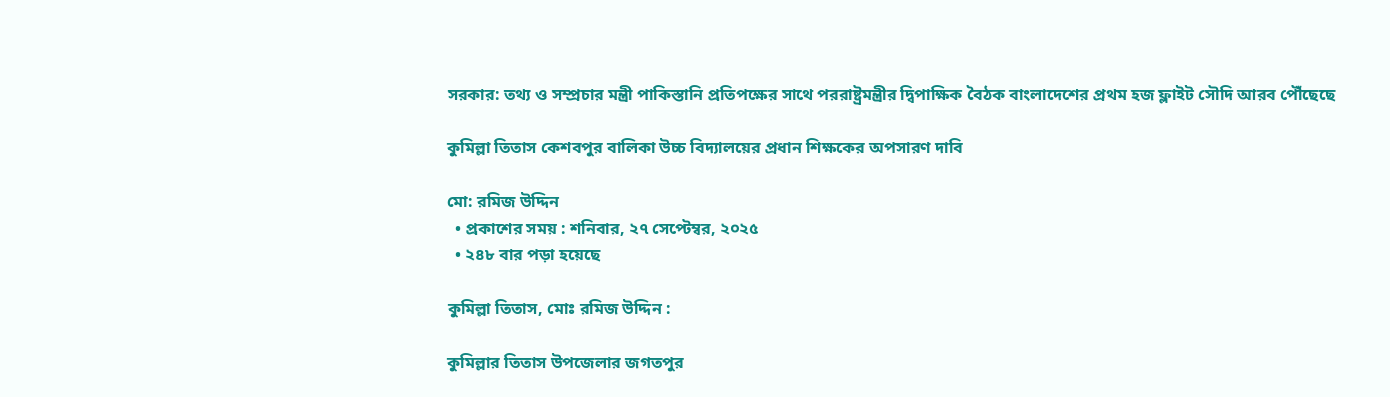সরকার: তথ্য ও সম্প্রচার মন্ত্রী পাকিস্তানি প্রতিপক্ষের সাথে পররাষ্ট্রমন্ত্রীর দ্বিপাক্ষিক বৈঠক বাংলাদেশের প্রথম হজ ফ্লাইট সৌদি আরব পৌঁছেছে

কুমিল্লা তিতাস কেশবপুর বালিকা উচ্চ বিদ্যালয়ের প্রধান শিক্ষকের অপসারণ দাবি

মো: রমিজ উদ্দিন
  • প্রকাশের সময় : শনিবার, ২৭ সেপ্টেম্বর, ২০২৫
  • ২৪৮ বার পড়া হয়েছে

কুমিল্লা তিতাস, মোঃ রমিজ উদ্দিন :

কুমিল্লার তিতাস উপজেলার জগতপুর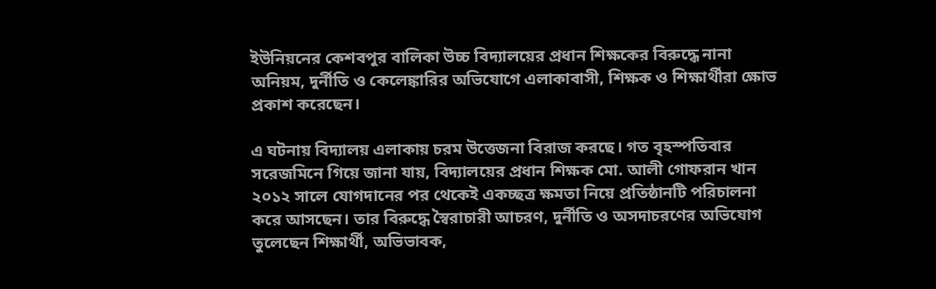ইউনিয়নের কেশবপুর বালিকা উচ্চ বিদ্যালয়ের প্রধান শিক্ষকের বিরুদ্ধে নানা অনিয়ম, দুর্নীতি ও কেলেঙ্কারির অভিযোগে এলাকাবাসী, শিক্ষক ও শিক্ষার্থীরা ক্ষোভ প্রকাশ করেছেন।

এ ঘটনায় বিদ্যালয় এলাকায় চরম উত্তেজনা বিরাজ করছে। গত বৃহস্পতিবার সরেজমিনে গিয়ে জানা যায়, বিদ্যালয়ের প্রধান শিক্ষক মো. আলী গোফরান খান ২০১২ সালে যোগদানের পর থেকেই একচ্ছত্র ক্ষমতা নিয়ে প্রতিষ্ঠানটি পরিচালনা করে আসছেন। তার বিরুদ্ধে স্বৈরাচারী আচরণ, দুর্নীতি ও অসদাচরণের অভিযোগ তুলেছেন শিক্ষার্থী, অভিভাবক,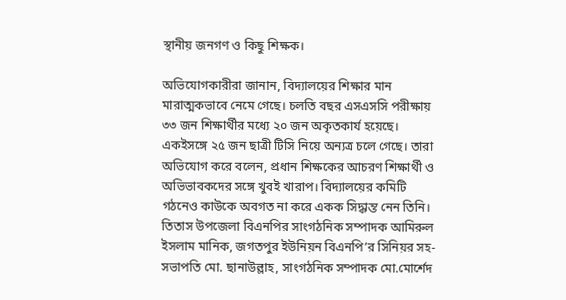স্থানীয় জনগণ ও কিছু শিক্ষক।

অভিযোগকারীরা জানান, বিদ্যালয়ের শিক্ষার মান মারাত্মকভাবে নেমে গেছে। চলতি বছর এসএসসি পরীক্ষায় ৩৩ জন শিক্ষার্থীর মধ্যে ২০ জন অকৃতকার্য হয়েছে। একইসঙ্গে ২৫ জন ছাত্রী টিসি নিয়ে অন্যত্র চলে গেছে। তারা অভিযোগ করে বলেন, প্রধান শিক্ষকের আচরণ শিক্ষার্থী ও অভিভাবকদের সঙ্গে খুবই খারাপ। বিদ্যালয়ের কমিটি গঠনেও কাউকে অবগত না করে একক সিদ্ধান্ত নেন তিনি। তিতাস উপজেলা বিএনপির সাংগঠনিক সম্পাদক আমিরুল ইসলাম মানিক, জগতপুর ইউনিয়ন বিএনপি’র সিনিয়র সহ-সভাপতি মো. ছানাউল্লাহ‌, সাংগঠনিক সম্পাদক মো.মোর্শেদ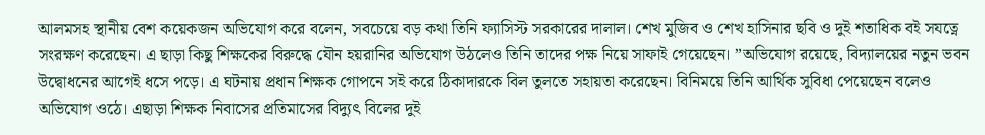আলমসহ স্থানীয় বেশ কয়েকজন অভিযোগ করে বলেন, সবচেয়ে বড় কথা তিনি ফ্যাসিস্ট সরকারের দালাল। শেখ মুজিব ও শেখ হাসিনার ছবি ও দুই শতাধিক বই সযত্নে সংরক্ষণ করেছেন। এ ছাড়া কিছু শিক্ষকের বিরুদ্ধে যৌন হয়রানির অভিযোগ উঠলেও তিনি তাদের পক্ষ নিয়ে সাফাই গেয়েছেন। ”অভিযোগ রয়েছে, বিদ্যালয়ের নতুন ভবন উদ্বোধনের আগেই ধসে পড়ে। এ ঘটনায় প্রধান শিক্ষক গোপনে সই করে ঠিকাদারকে বিল তুলতে সহায়তা করেছেন। বিনিময়ে তিনি আর্থিক সুবিধা পেয়েছেন বলেও অভিযোগ ওঠে। এছাড়া শিক্ষক নিবাসের প্রতিমাসের বিদ্যুৎ বিলের দুই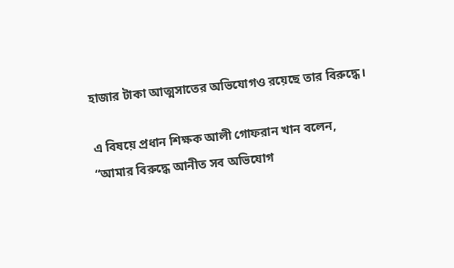হাজার টাকা আত্মসাতের অভিযোগও রয়েছে তার বিরুদ্ধে।

এ বিষয়ে প্রধান শিক্ষক আলী গোফরান খান বলেন,
“আমার বিরুদ্ধে আনীত সব অভিযোগ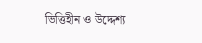ভিত্তিহীন ও উদ্দেশ্য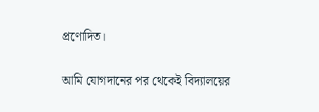প্রণোদিত।

আমি যোগদানের পর থেকেই বিদ্যালয়ের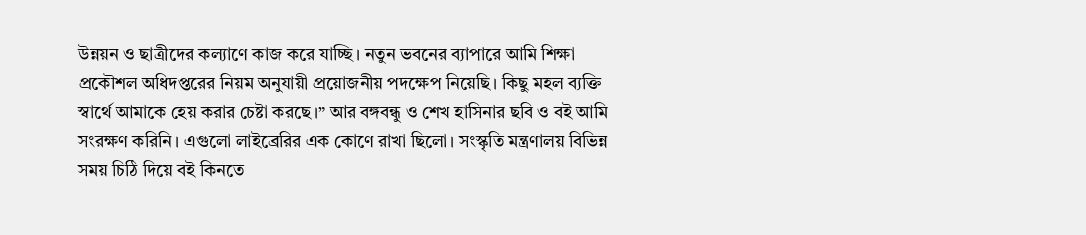উন্নয়ন ও ছাত্রীদের কল্যাণে কাজ করে যাচ্ছি। নতুন ভবনের ব্যাপারে আমি শিক্ষা প্রকৌশল অধিদপ্তরের নিয়ম অনুযায়ী প্রয়োজনীয় পদক্ষেপ নিয়েছি। কিছু মহল ব্যক্তি স্বার্থে আমাকে হেয় করার চেষ্টা করছে।” আর বঙ্গবন্ধু ও শেখ হাসিনার ছবি ও বই আমি সংরক্ষণ করিনি। এগুলো লাইব্রেরির এক কোণে রাখা ছিলো। সংস্কৃতি মন্ত্রণালয় বিভিন্ন সময় চিঠি দিয়ে বই কিনতে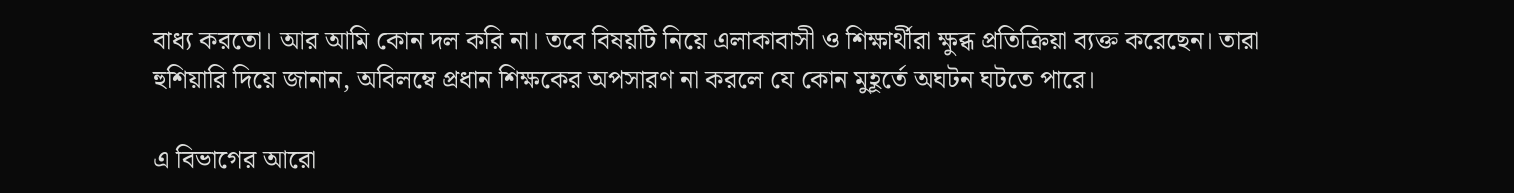বাধ্য করতো। আর আমি কোন দল করি না। তবে বিষয়টি নিয়ে এলাকাবাসী ও শিক্ষার্থীরা ক্ষুব্ধ প্রতিক্রিয়া ব্যক্ত করেছেন। তারা হুশিয়ারি দিয়ে জানান, অবিলম্বে প্রধান শিক্ষকের অপসারণ না করলে যে কোন মুহূর্তে অঘটন ঘটতে পারে।

এ বিভাগের আরো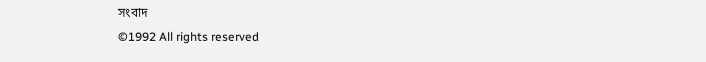সংবাদ
©1992 All rights reserved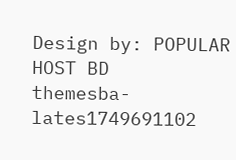Design by: POPULAR HOST BD
themesba-lates1749691102